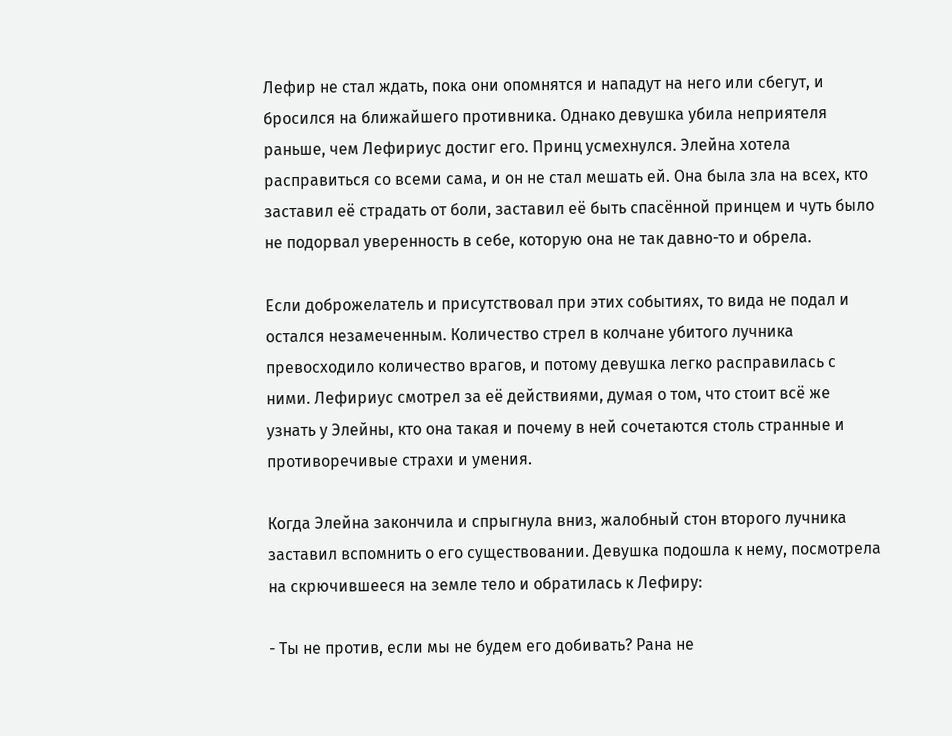Лефир не стал ждать, пока они опомнятся и нападут на него или сбегут, и бросился на ближайшего противника. Однако девушка убила неприятеля раньше, чем Лефириус достиг его. Принц усмехнулся. Элейна хотела расправиться со всеми сама, и он не стал мешать ей. Она была зла на всех, кто заставил её страдать от боли, заставил её быть спасённой принцем и чуть было не подорвал уверенность в себе, которую она не так давно-то и обрела.

Если доброжелатель и присутствовал при этих событиях, то вида не подал и остался незамеченным. Количество стрел в колчане убитого лучника превосходило количество врагов, и потому девушка легко расправилась с ними. Лефириус смотрел за её действиями, думая о том, что стоит всё же узнать у Элейны, кто она такая и почему в ней сочетаются столь странные и противоречивые страхи и умения.

Когда Элейна закончила и спрыгнула вниз, жалобный стон второго лучника заставил вспомнить о его существовании. Девушка подошла к нему, посмотрела на скрючившееся на земле тело и обратилась к Лефиру:

- Ты не против, если мы не будем его добивать? Рана не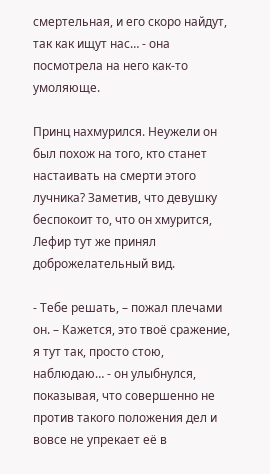смертельная, и его скоро найдут, так как ищут нас… - она посмотрела на него как-то умоляюще.

Принц нахмурился. Неужели он был похож на того, кто станет настаивать на смерти этого лучника? Заметив, что девушку беспокоит то, что он хмурится, Лефир тут же принял доброжелательный вид.

- Тебе решать, – пожал плечами он. – Кажется, это твоё сражение, я тут так, просто стою, наблюдаю… - он улыбнулся, показывая, что совершенно не против такого положения дел и вовсе не упрекает её в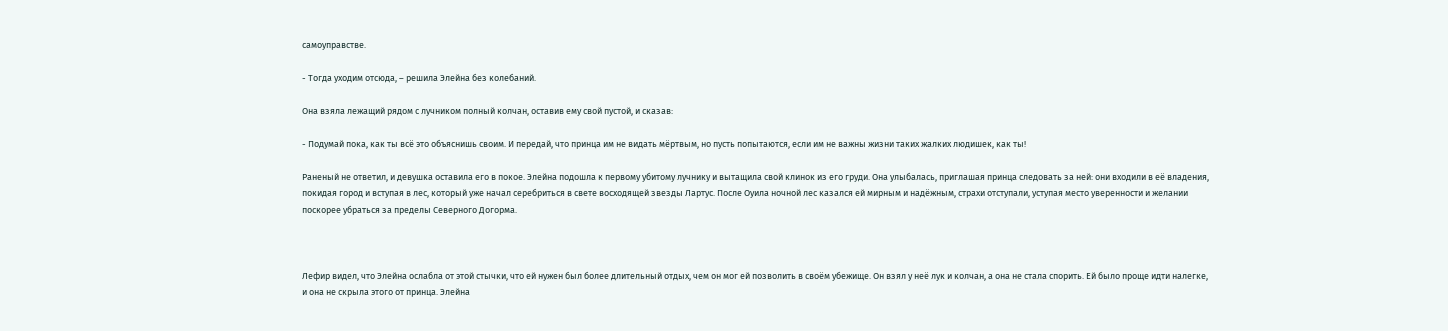самоуправстве.

- Тогда уходим отсюда, – решила Элейна без колебаний.

Она взяла лежащий рядом с лучником полный колчан, оставив ему свой пустой, и сказав:

- Подумай пока, как ты всё это объяснишь своим. И передай, что принца им не видать мёртвым, но пусть попытаются, если им не важны жизни таких жалких людишек, как ты!

Раненый не ответил, и девушка оставила его в покое. Элейна подошла к первому убитому лучнику и вытащила свой клинок из его груди. Она улыбалась, приглашая принца следовать за ней: они входили в её владения, покидая город и вступая в лес, который уже начал серебриться в свете восходящей звезды Лартус. После Оуила ночной лес казался ей мирным и надёжным, страхи отступали, уступая место уверенности и желании поскорее убраться за пределы Северного Догорма.



Лефир видел, что Элейна ослабла от этой стычки, что ей нужен был более длительный отдых, чем он мог ей позволить в своём убежище. Он взял у неё лук и колчан, а она не стала спорить. Ей было проще идти налегке, и она не скрыла этого от принца. Элейна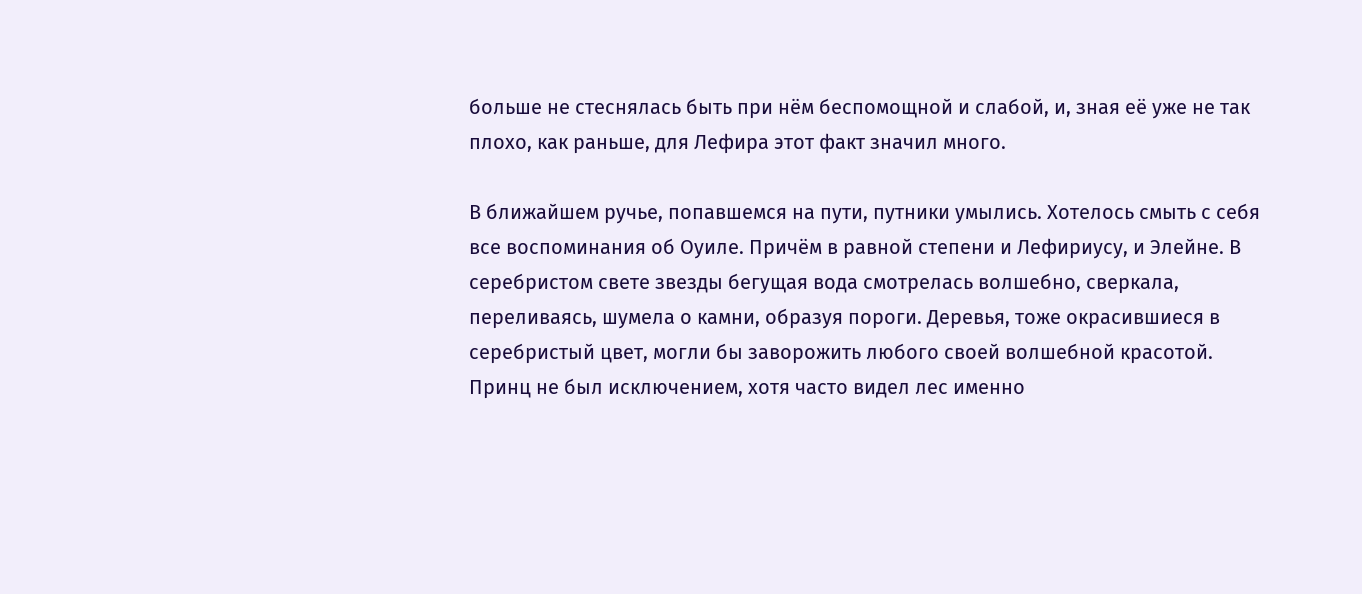больше не стеснялась быть при нём беспомощной и слабой, и, зная её уже не так плохо, как раньше, для Лефира этот факт значил много.

В ближайшем ручье, попавшемся на пути, путники умылись. Хотелось смыть с себя все воспоминания об Оуиле. Причём в равной степени и Лефириусу, и Элейне. В серебристом свете звезды бегущая вода смотрелась волшебно, сверкала, переливаясь, шумела о камни, образуя пороги. Деревья, тоже окрасившиеся в серебристый цвет, могли бы заворожить любого своей волшебной красотой. Принц не был исключением, хотя часто видел лес именно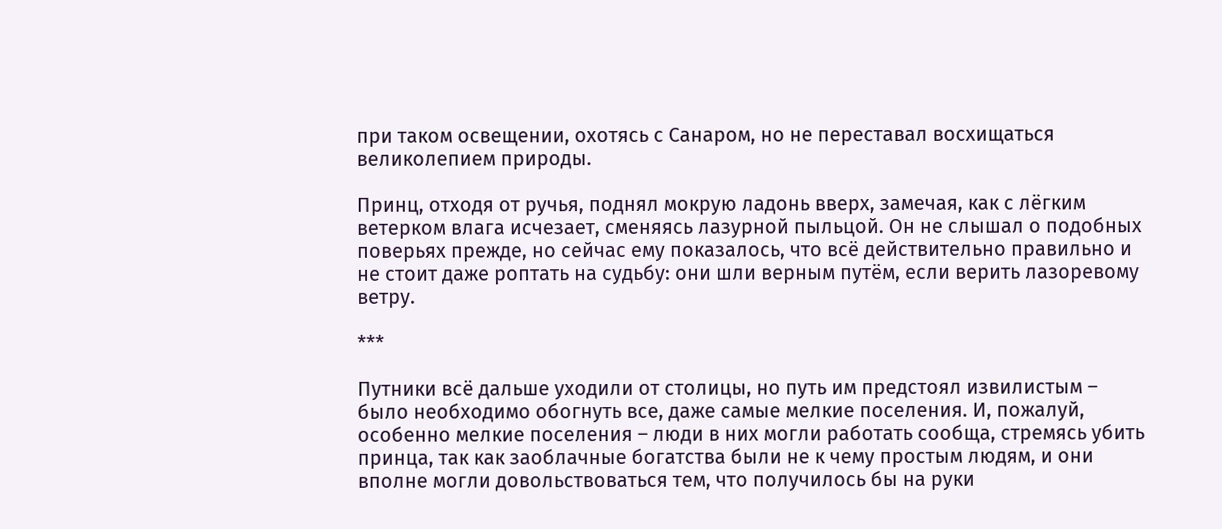при таком освещении, охотясь с Санаром, но не переставал восхищаться великолепием природы.

Принц, отходя от ручья, поднял мокрую ладонь вверх, замечая, как с лёгким ветерком влага исчезает, сменяясь лазурной пыльцой. Он не слышал о подобных поверьях прежде, но сейчас ему показалось, что всё действительно правильно и не стоит даже роптать на судьбу: они шли верным путём, если верить лазоревому ветру.

***

Путники всё дальше уходили от столицы, но путь им предстоял извилистым – было необходимо обогнуть все, даже самые мелкие поселения. И, пожалуй, особенно мелкие поселения – люди в них могли работать сообща, стремясь убить принца, так как заоблачные богатства были не к чему простым людям, и они вполне могли довольствоваться тем, что получилось бы на руки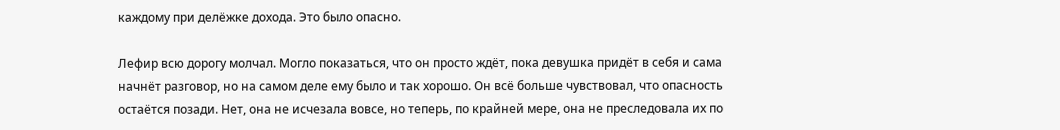каждому при делёжке дохода. Это было опасно.

Лефир всю дорогу молчал. Могло показаться, что он просто ждёт, пока девушка придёт в себя и сама начнёт разговор, но на самом деле ему было и так хорошо. Он всё больше чувствовал, что опасность остаётся позади. Нет, она не исчезала вовсе, но теперь, по крайней мере, она не преследовала их по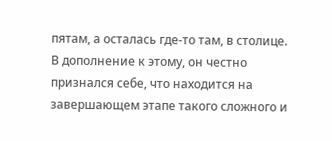пятам, а осталась где-то там, в столице. В дополнение к этому, он честно признался себе, что находится на завершающем этапе такого сложного и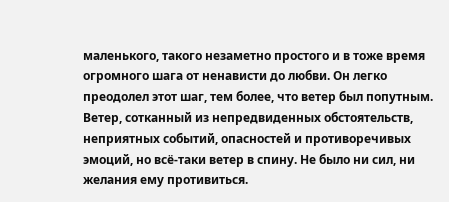маленького, такого незаметно простого и в тоже время огромного шага от ненависти до любви. Он легко преодолел этот шаг, тем более, что ветер был попутным. Ветер, сотканный из непредвиденных обстоятельств, неприятных событий, опасностей и противоречивых эмоций, но всё-таки ветер в спину. Не было ни сил, ни желания ему противиться.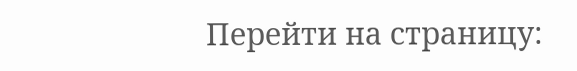Перейти на страницу: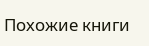Похожие книги